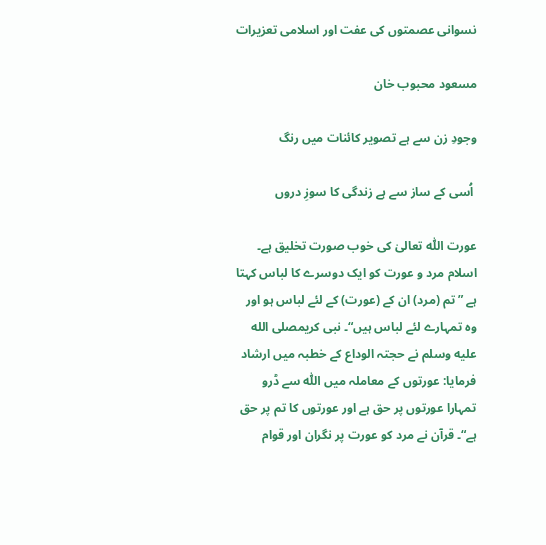نسوانی عصمتوں کی عفت اور اسلامی تعزیرات

مسعود محبوب خان

وجودِ زن سے ہے تصویر کائنات میں رنگ

 اُسی کے ساز سے ہے زندگی کا سوزِ دروں

عورت اللّٰہ تعالیٰ کی خوب صورت تخلیق ہے۔ اسلام مرد و عورت کو ایک دوسرے کا لباس کہتا ہے ”تم (مرد) ان کے (عورت) کے لئے لباس ہو اور وہ تمہارے لئے لباس ہیں“۔ نبی کریمصلى الله عليه وسلم نے حجتہ الوداع کے خطبہ میں ارشاد فرمایا: عورتوں کے معاملہ میں اللّٰہ سے ڈرو تمہارا عورتوں پر حق ہے اور عورتوں کا تم پر حق ہے“۔ قرآن نے مرد کو عورت پر نگران اور قوام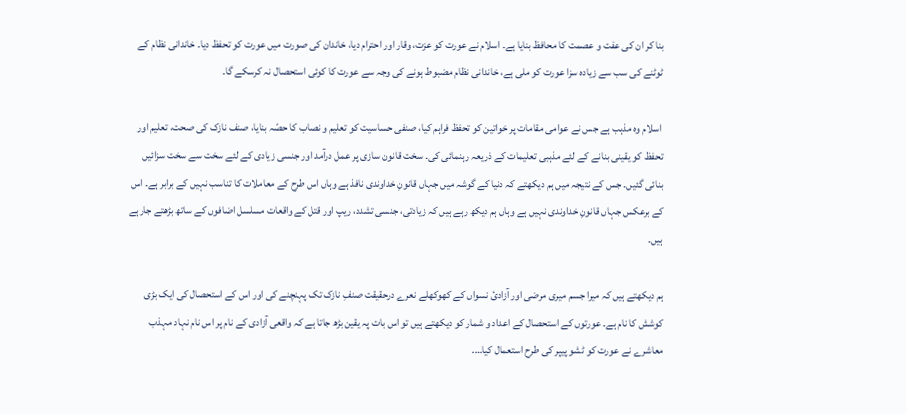بنا کر ان کی عفت و عصمت کا محافظ بنایا ہے۔ اسلام نے عورت کو عزت، وقار اور احترام دیا، خاندان کی صورت میں عورت کو تحفظ دیا۔ خاندانی نظام کے ٹوٹنے کی سب سے زیادہ سزا عورت کو ملی ہے، خاندانی نظام مضبوط ہونے کی وجہ سے عورت کا کوئی استحصال نہ کرسکے گا۔

 اسلام وہ مذہب ہے جس نے عوامی مقامات پر خواتین کو تحفظ فراہم کیا، صنفی حساسیت کو تعلیم و نصاب کا حصّہ بنایا، صنف نازک کی صحت، تعلیم اور تحفظ کو یقینی بنانے کے لئے مذہبی تعلیمات کے ذریعہ رہنمائی کی۔ سخت قانون سازی پر عمل درآمد اور جنسی زیادی کے لئے سخت سے سخت سزائیں بنائی گئیں۔ جس کے نتیجہ میں ہم دیکھتے کہ دنیا کے گوشہ میں جہاں قانونِ خداوندی نافذ ہے وہاں اس طرح کے معاملات کا تناسب نہیں کے برابر ہے۔ اس کے برعکس جہاں قانونِ خداوندی نہیں ہے وہاں ہم دیکھ رہے ہیں کہ زیادتی، جنسی تشدد، ریپ اور قتل کے واقعات مسلسل اضافوں کے ساتھ بڑھتے جارہے ہیں۔

ہم دیکھتے ہیں کہ میرا جسم میری مرضی اور آزادئ نسواں کے کھوکھلے نعرے درحقیقت صنفِ نازک تک پہنچنے کی اور اس کے استحصال کی ایک بڑی کوشش کا نام ہے۔ عورتوں کے استحصال کے اعداد و شمار کو دیکھتے ہیں تو اس بات پہ یقین بڑھ جاتا ہے کہ واقعی آزادی کے نام پر اس نام نہاد مہذب معاشرے نے عورت کو ٹشو پیپر کی طرح استعمال کیا….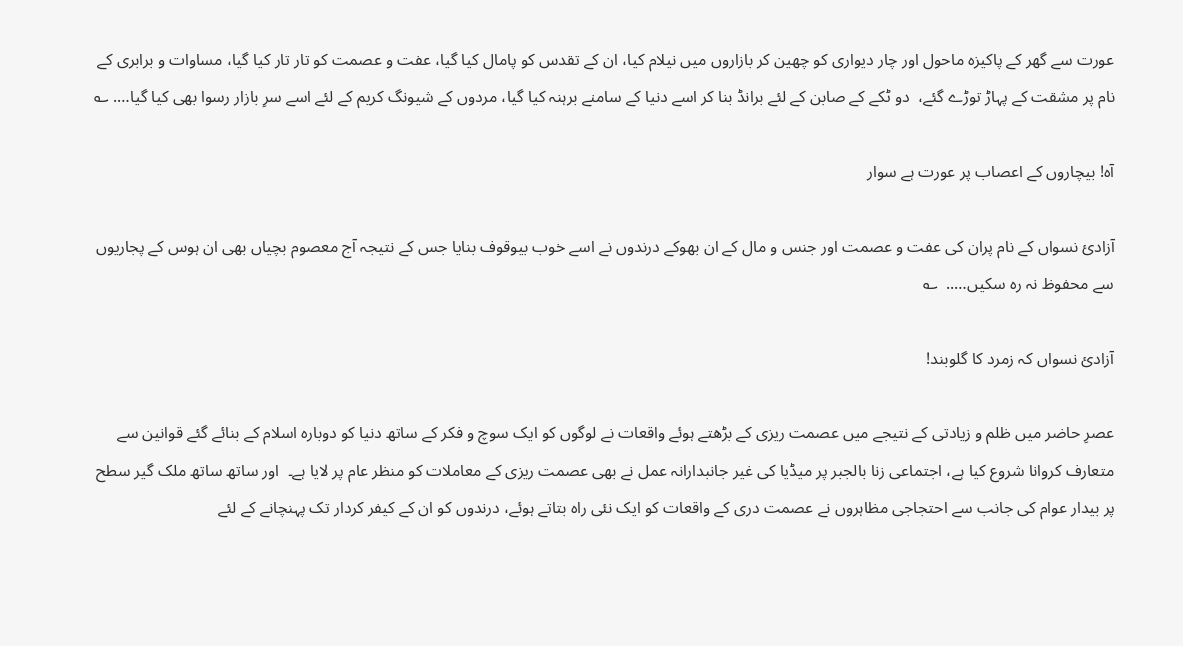عورت سے گھر کے پاکیزہ ماحول اور چار دیواری کو چھین کر بازاروں میں نیلام کیا، ان کے تقدس کو پامال کیا گیا، عفت و عصمت کو تار تار کیا گیا، مساوات و برابری کے نام پر مشقت کے پہاڑ توڑے گئے،  دو ٹکے کے صابن کے لئے برانڈ بنا کر اسے دنیا کے سامنے برہنہ کیا گیا، مردوں کے شیونگ کریم کے لئے اسے سرِ بازار رسوا بھی کیا گیا…. ؎

آہ! بیچاروں کے اعصاب پر عورت ہے سوار

آزادئ نسواں کے نام پران کی عفت و عصمت اور جنس و مال کے ان بھوکے درندوں نے اسے خوب بیوقوف بنایا جس کے نتیجہ آج معصوم بچیاں بھی ان ہوس کے پجاریوں سے محفوظ نہ رہ سکیں…..  ؎

آزادئ نسواں کہ زمرد کا گلوبند!

عصرِ حاضر میں ظلم و زیادتی کے نتیجے میں عصمت ریزی کے بڑھتے ہوئے واقعات نے لوگوں کو ایک سوچ و فکر کے ساتھ دنیا کو دوبارہ اسلام کے بنائے گئے قوانین سے متعارف کروانا شروع کیا ہے، اجتماعی زنا بالجبر پر میڈیا کی غیر جانبدارانہ عمل نے بھی عصمت ریزی کے معاملات کو منظر عام پر لایا ہے۔  اور ساتھ ساتھ ملک گیر سطح پر بیدار عوام کی جانب سے احتجاجی مظاہروں نے عصمت دری کے واقعات کو ایک نئی راہ بتاتے ہوئے، درندوں کو ان کے کیفر کردار تک پہنچانے کے لئے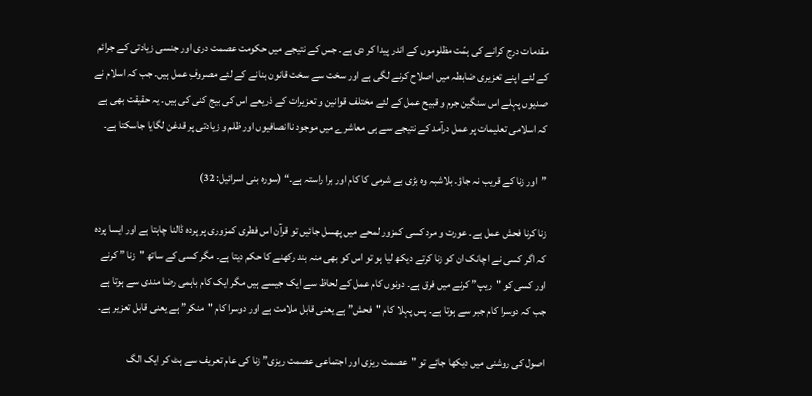مقدمات درج کرانے کی ہمّت مظلوموں کے اندر پیدا کر دی ہے۔ جس کے نتیجے میں حکومت عصمت دری اور جنسی زیادتی کے جرائم کے لئے اپنے تعزیری ضابطہ میں اصلاح کرنے لگی ہے اور سخت سے سخت قانون بنانے کے لئے مصروفِ عمل ہیں۔ جب کہ اسلام نے صدیوں پہلے اس سنگین جرم و قبیح عمل کے لئے مختلف قوانین و تعزیرات کے ذریعے اس کی بیج کنی کی ہیں۔ یہ حقیقت بھی ہے کہ اسلامی تعلیمات پر عمل درآمد کے نتیجے سے ہی معاشرے میں موجود ناانصافیوں اور ظلم و زیادتی پر قدغن لگایا جاسکتا ہے۔

”اور زنا کے قریب نہ جاؤ۔ بلاشبہ وہ بڑی بے شرمی کا کام اور برا راستہ ہے۔“ (سورہ بنی اسرائیل: 32)

زنا کرنا فحش عمل ہے۔ عورت و مرد کسی کمزور لمحے میں پھسل جائیں تو قرآن اس فطری کمزوری پر پردہ ڈالنا چاہتا ہے اور ایسا پردہ کہ اگر کسی نے اچانک ان کو زنا کرتے دیکھ لیا ہو تو اس کو بھی منہ بند رکھنے کا حکم دیتا ہے۔ مگر کسی کے ساتھ "زنا ” کرنے اور کسی کو "ریپ” کرنے میں فرق ہے۔ دونوں کام عمل کے لحاظ سے ایک جیسے ہیں مگر ایک کام باہمی رضا مندی سے ہوتا ہے جب کہ دوسرا کام جبر سے ہوتا ہے۔ پس پہلا کام "فحش” ہے یعنی قابل ملامت ہے اور دوسرا کام "منکر” ہے یعنی قابل تعزیر ہے۔

اصول کی روشنی میں دیکھا جائے تو "عصمت ریزی اور اجتماعی عصمت ریزی” زنا کی عام تعریف سے ہٹ کر ایک الگ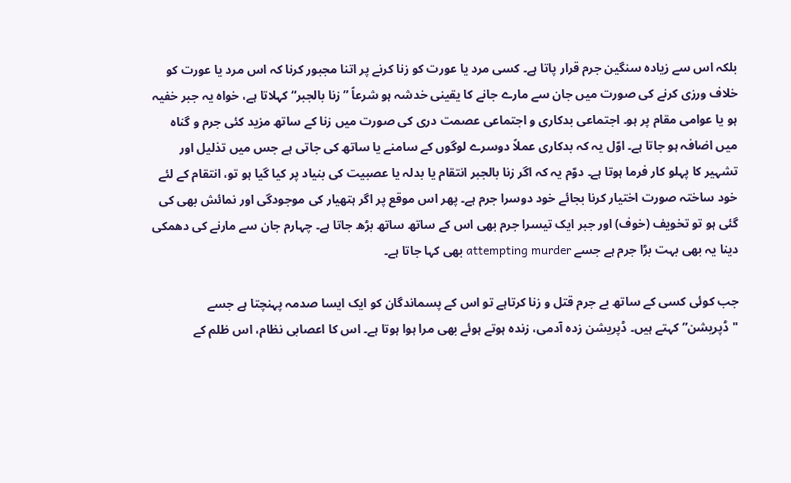بلکہ اس سے زیادہ سنگین جرم قرار پاتا ہے۔ کسی مرد یا عورت کو زنا کرنے پر اتنا مجبور کرنا کہ اس مرد یا عورت کو خلاف ورزی کرنے کی صورت میں جان سے مارے جانے کا یقینی خدشہ ہو شرعاً ”زنا بالجبر“ کہلاتا ہے، خواہ یہ جبر خفیہ ہو یا عوامی مقام پر ہو۔ اجتماعی بدکاری و اجتماعی عصمت دری کی صورت میں زنا کے ساتھ مزید کئی جرم و گناہ میں اضافہ ہو جاتا ہے۔ اوّل یہ کہ بدکاری عملاً دوسرے لوگوں کے سامنے یا ساتھ کی جاتی ہے جس میں تذلیل اور تشہیر کا پہلو کار فرما ہوتا ہے۔ دوّم یہ کہ اگر زنا بالجبر انتقام یا بدلہ یا عصبیت کی بنیاد پر کیا گیا ہو تو، انتقام کے لئے خود ساختہ صورت اختیار کرنا بجائے خود دوسرا جرم ہے۔ پھر اس موقع پر اگر ہتھیار کی موجودگی اور نمائش بھی کی گئی ہو تو تخویف (خوف) اور جبر ایک تیسرا جرم بھی اس کے ساتھ ساتھ بڑھ جاتا ہے۔ چہارم جان سے مارنے کی دھمکی دینا یہ بھی بہت بڑا جرم ہے جسے attempting murder بھی کہا جاتا ہے۔

جب کوئی کسی کے ساتھ بے جرم قتل و زنا کرتاہے تو اس کے پسماندگان کو ایک ایسا صدمہ پہنچتا ہے جسے "ڈپریشن” کہتے ہیں۔ ڈپریشن زدہ آدمی، زندہ ہوتے ہوئے بھی مرا ہوا ہوتا ہے۔ اس کا اعصابی نظام، اس ظلم کے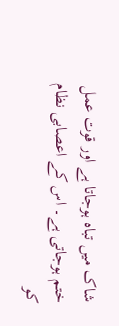شاک میں تباہ ہوجاتا ہے اور قوت عمل ختم ہوجاتی ہے۔ اس کے اعصابی نظام کو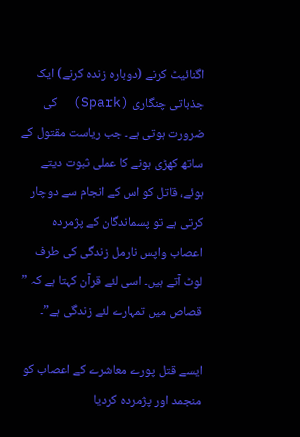اگنائیٹ کرنے (دوبارہ زندہ کرنے) ایک جذباتی چنگاری (Spark)  کی ضرورت ہوتی ہے۔ جب ریاست مقتول کے ساتھ کھڑی ہونے کا عملی ثبوت دیتے ہوئے، قاتل کو اس کے انجام سے دوچار کرتی ہے تو پسماندگان کے پژمردہ اعصاب واپس نارمل زندگی کی طرف لوٹ آتے ہیں۔ اسی لئے قرآن کہتا ہے کہ ” قصاص میں تمہارے لئے زندگی ہے”۔

ایسے قتل پورے معاشرے کے اعصاب کو منجمد اور پژمردہ کردیا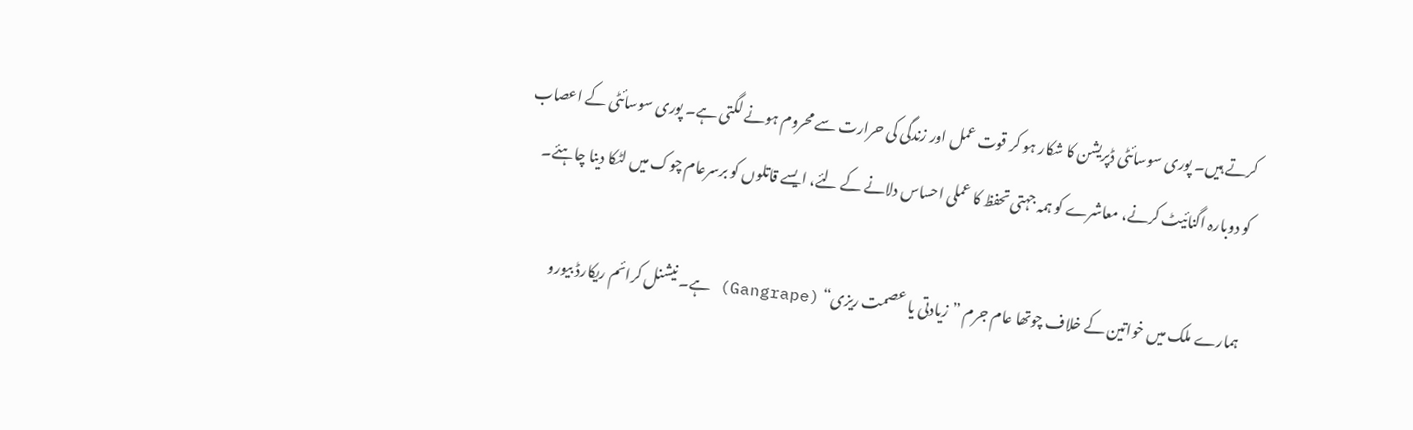کرتے ہیں۔ پوری سوسائٹی ڈپریشن کا شکار ہو کر قوت عمل اور زندگی کی حرارت سے محروم ہونے لگتی ہے۔ پوری سوسائٹی کے اعصاب کو دوبارہ اگنائیٹ کرنے، معاشرے کو ہمہ جہتی تحفظ کا عملی احساس دلانے کے لئے، ایسے قاتلوں کو برسرعام چوک میں لٹکا دینا چاہئے۔

ہمارے ملک میں خواتین کے خلاف چوتھا عام جرم ”زیادتی یا عصمت ریزی“ (Gangrape) ہے۔ نیشنل کرائم ریکارڈ بیورو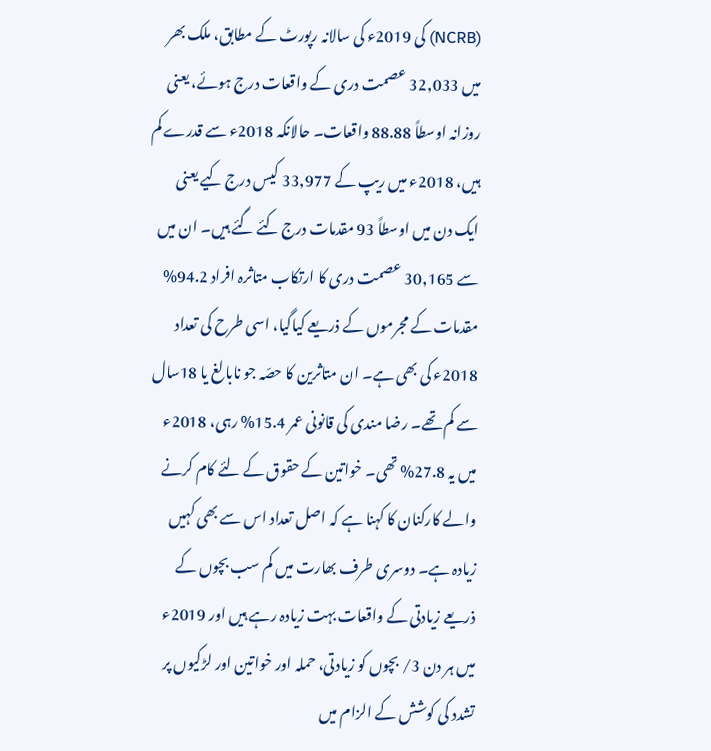(NCRB) کی 2019ء کی سالانہ رپورٹ کے مطابق، ملک بھر میں 32,033 عصمت دری کے واقعات درج ہوئے، یعنی روزانہ اوسطاً 88.88 واقعات۔ حالانکہ 2018ء سے قدرے کم ہیں، 2018ء میں ریپ کے 33,977 کیس درج کیے یعنی ایک دن میں اوسطاً 93 مقدمات درج کئے گئے ہیں۔ ان میں سے 30,165 عصمت دری کا ارتکاب متاثرہ افراد 94.2% مقدمات کے مجرموں کے ذریعے کیاگیا، اسی طرح کی تعداد 2018ء کی بھی ہے۔ ان متاثرین کا حصّہ جو نابالغ یا 18سال سے کم تھے۔ رضا مندی کی قانونی عمر 15.4% رہی، 2018ء میں یہ 27.8% تھی۔ خواتین کے حقوق کے لئے کام کرنے والے کارکنان کا کہنا ہے کہ اصل تعداد اس سے بھی کہیں زیادہ ہے۔ دوسری طرف بھارت میں کم سب بچوں کے ذریعے زیادتی کے واقعات بہت زیادہ رہے ہیں اور 2019ء میں ہر دن 3/ بچوں کو زیادتی، حملہ اور خواتین اور لڑکیوں پر تشدد کی کوشش کے الزام میں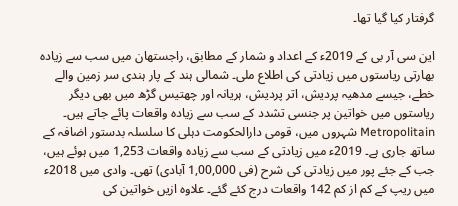گرفتار کیا گیا تھا۔

این سی آر بی کے 2019ء کے اعداد و شمار کے مطابق، راجستھان میں سب سے زیادہ بھارتی ریاستوں میں زیادتی کی اطلاع ملی۔ شمالی ہند کے پار ہندی سر زمین والے خطے، جیسے مدھیہ پردیش، اتر پردیش، ہریانہ اور چھتیس گڑھ میں بھی دیگر ریاستوں میں خواتین پر جنسی تشدد کے سب سے زیادہ واقعات پائے جاتے ہیں۔ Metropolitain شہروں میں، قومی دارالحکومت دہلی کا سلسلہ بدستور اضافہ کے ساتھ جاری ہے۔ 2019ء میں زیادتی کے سب سے زیادہ واقعات 1,253 میں ہوئے ہیں، جب کے جئے پور میں زیادتی کی شرح (فی 1,00,000 آبادی) تھی۔ وادی میں 2018ء میں ریپ کے کم از کم 142 واقعات درج کئے گئے۔ علاوہ ازیں خواتین کی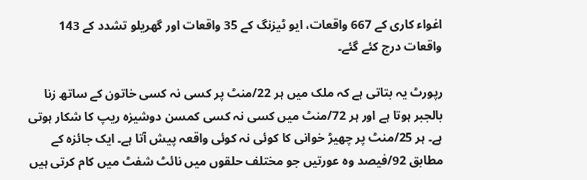اغواء کاری کے 667 واقعات، ایو ٹیزنگ کے 35 واقعات اور گھریلو تشدد کے 143 واقعات درج کئے گئے۔

رپورٹ یہ بتاتی ہے کہ ملک میں ہر 22/منٹ پر کسی نہ کسی خاتون کے ساتھ زنا بالجبر ہوتا ہے اور ہر 72/منٹ میں کسی نہ کسی کمسن دوشیزہ ریپ کا شکار ہوتی ہے۔ ہر 25/منٹ پر چھیڑ خوانی کا کوئی نہ کوئی واقعہ پیش آتا ہے۔ ایک جائزہ کے مطابق 92/فیصد وہ عورتیں جو مختلف حلقوں میں نائٹ شفٹ میں کام کرتی ہیں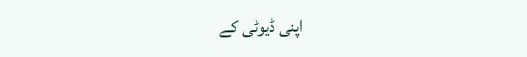اپنی ڈیوٹی کے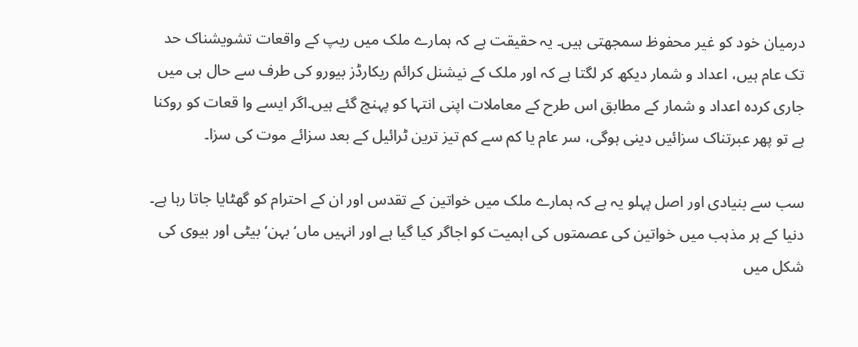درمیان خود کو غیر محفوظ سمجھتی ہیں۔ یہ حقیقت ہے کہ ہمارے ملک میں ریپ کے واقعات تشویشناک حد تک عام ہیں، اعداد و شمار دیکھ کر لگتا ہے کہ اور ملک کے نیشنل کرائم ریکارڈز بیورو کی طرف سے حال ہی میں جاری کردہ اعداد و شمار کے مطابق اس طرح کے معاملات اپنی انتہا کو پہنچ گئے ہیں۔اگر ایسے وا قعات کو روکنا ہے تو پھر عبرتناک سزائیں دینی ہوگی، سر عام یا کم سے کم تیز ترین ٹرائیل کے بعد سزائے موت کی سزا۔

سب سے بنیادی اور اصل پہلو یہ ہے کہ ہمارے ملک میں خواتین کے تقدس اور ان کے احترام کو گھٹایا جاتا رہا ہے۔ دنیا کے ہر مذہب میں خواتین کی عصمتوں کی اہمیت کو اجاگر کیا گیا ہے اور انہیں ماں‘ بہن‘ بیٹی اور بیوی کی شکل میں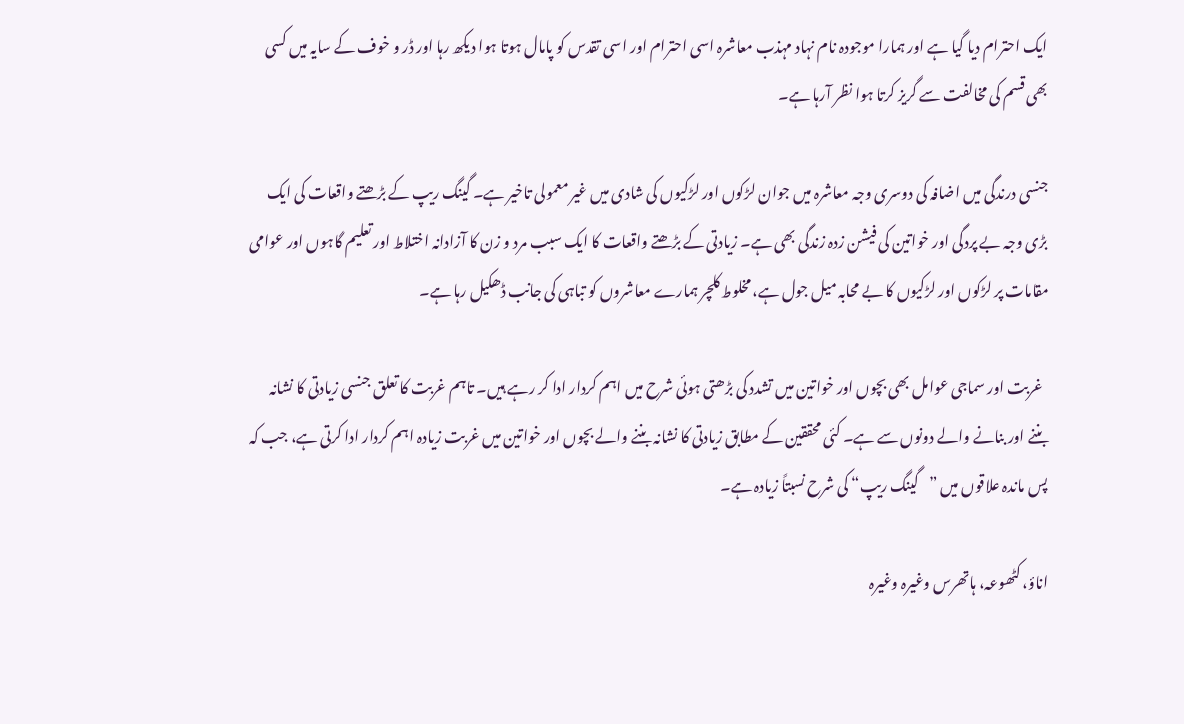ایک احترام دیا گیا ہے اور ہمارا موجودہ نام نہاد مہذب معاشرہ اسی احترام اور اسی تقدس کو پامال ہوتا ہوا دیکھ رہا اور ڈر و خوف کے سایہ میں کسی بھی قسم کی مخالفت سے گریز کرتا ہوا نظر آرہا ہے۔

جنسی درندگی میں اضافہ کی دوسری وجہ معاشرہ میں جوان لڑکوں اور لڑکیوں کی شادی میں غیر معمولی تاخیر ہے۔ گینگ ریپ کے بڑھتے واقعات کی ایک بڑی وجہ بے پردگی اور خواتین کی فیشن زدہ زندگی بھی ہے۔ زیادتی کے بڑھتے واقعات کا ایک سبب مرد و زن کا آزادانہ اختلاط اور تعلیم گاہوں اور عوامی مقامات پر لڑکوں اور لڑکیوں کا بے محابہ میل جول ہے، مخلوط کلچر ہمارے معاشروں کو تباہی کی جانب ڈھکیل رہا ہے۔

  غربت اور سماجی عوامل بھی بچوں اور خواتین میں تشدد کی بڑھتی ہوئی شرح میں اہم کردار ادا کر رہے ہیں۔ تاہم غربت کا تعلق جنسی زیادتی کا نشانہ بننے اور بنانے والے دونوں سے ہے۔ کئی محققین کے مطابق زیادتی کا نشانہ بننے والے بچوں اور خواتین میں غربت زیادہ اہم کردار ادا کرتی ہے، جب کہ پس ماندہ علاقوں میں ”گینگ ریپ“ کی شرح نسبتاً زیادہ ہے۔

اناؤ، کٹھوعہ، ہاتھرس وغیرہ وغیرہ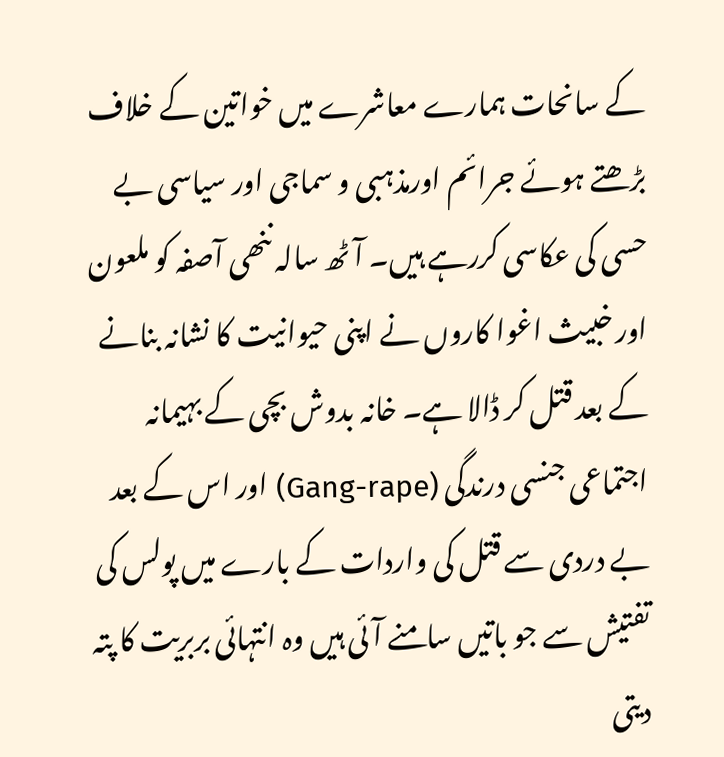کے سانحات ہمارے معاشرے میں خواتین کے خلاف بڑھتے ہوئے جرائم اورمذہبی و سماجی اور سیاسی بے حسی کی عکاسی کررہے ہیں۔ آٹھ سالہ ننھی آصفہ کو ملعون اور خبیث اغوا کاروں نے اپنی حیوانیت کا نشانہ بنانے کے بعد قتل کر ڈالا ہے۔ خانہ بدوش بچی کے بہیمانہ اجتماعی جنسی درندگی (Gang-rape) اور اس کے بعد بے دردی سے قتل کی واردات کے بارے میں پولس کی تفتیش سے جو باتیں سامنے آئی ہیں وہ انتہائی بربریت کا پتہ دیتی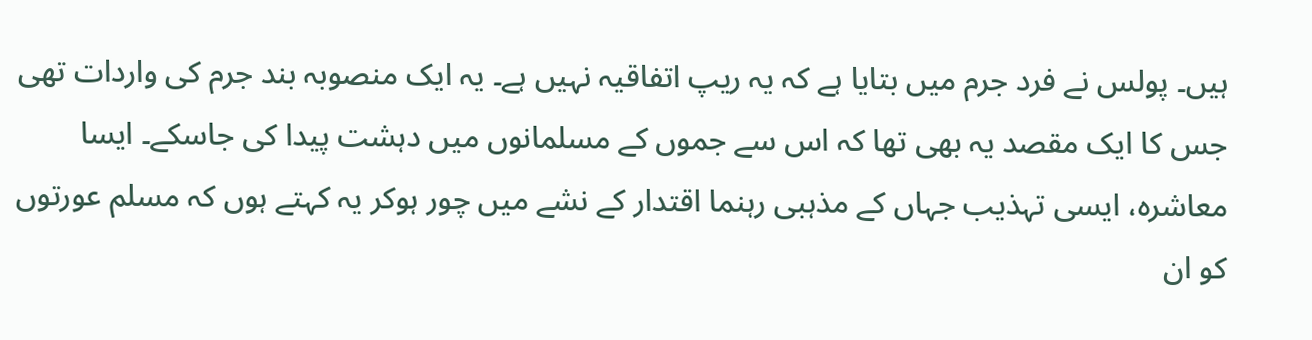ہیں۔ پولس نے فرد جرم میں بتایا ہے کہ یہ ریپ اتفاقیہ نہیں ہے۔ یہ ایک منصوبہ بند جرم کی واردات تھی جس کا ایک مقصد یہ بھی تھا کہ اس سے جموں کے مسلمانوں میں دہشت پیدا کی جاسکے۔ ایسا معاشرہ، ایسی تہذیب جہاں کے مذہبی رہنما اقتدار کے نشے میں چور ہوکر یہ کہتے ہوں کہ مسلم عورتوں کو ان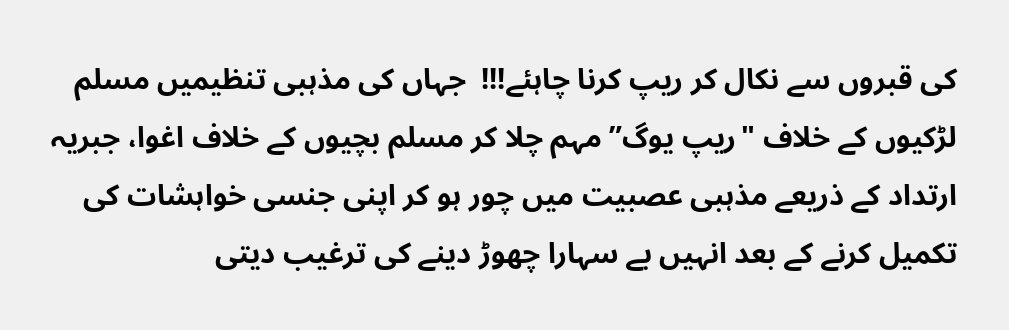کی قبروں سے نکال کر ریپ کرنا چاہئے!!!  جہاں کی مذہبی تنظیمیں مسلم لڑکیوں کے خلاف "ریپ یوگ” مہم چلا کر مسلم بچیوں کے خلاف اغوا، جبریہ ارتداد کے ذریعے مذہبی عصبیت میں چور ہو کر اپنی جنسی خواہشات کی تکمیل کرنے کے بعد انہیں بے سہارا چھوڑ دینے کی ترغیب دیتی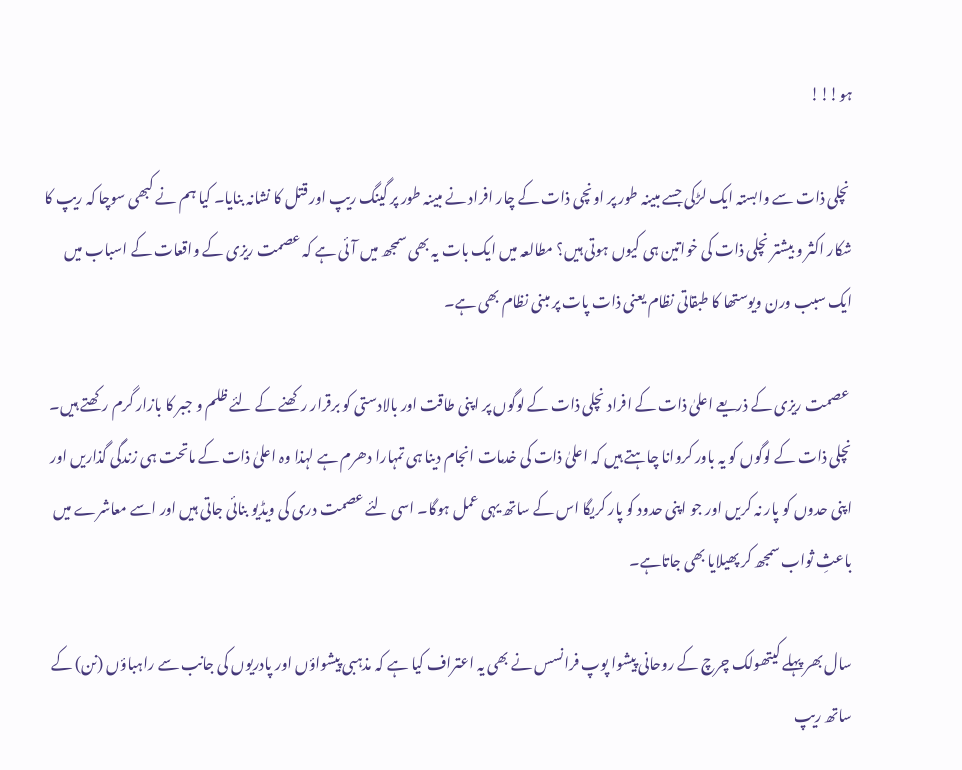ہو!!!

 نچلی ذات سے وابستہ ایک لڑکی جسے مبینہ طور پر اونچی ذات کے چار افراد نے مبینہ طور پر گینگ ریپ اور قتل کا نشانہ بنایا۔ کیا ہم نے کبھی سوچا کہ ریپ کا شکار اکثر و بیشتر نچلی ذات کی خواتین ہی کیوں ہوتی ہیں؟ مطالعہ میں ایک بات یہ بھی سمجھ میں آئی ہے کہ عصمت ریزی کے واقعات کے اسباب میں ایک سبب ورن ویوستھا کا طبقاتی نظام یعنی ذات پات پر مبنی نظام بھی ہے۔

 عصمت ریزی کے ذریعے اعلیٰ ذات کے افراد نچلی ذات کے لوگوں پر اپنی طاقت اور بالادستی کو برقرار رکھنے کے لئے ظلم و جبر کا بازار گرم رکھتے ہیں۔ نچلی ذات کے لوگوں کو یہ باور کروانا چاہتے ہیں کہ اعلیٰ ذات کی خدمات انجام دینا ہی تمہارا دھرم ہے لہذا وہ اعلیٰ ذات کے ماتحت ہی زندگی گذاریں اور اپنی حدوں کو پار نہ کریں اور جو اپنی حدود کو پار کریگا اس کے ساتھ یہی عمل ہوگا۔ اسی لئے عصمت دری کی ویڈیو بنائی جاتی ہیں اور اسے معاشرے میں باعثِ ثواب سمجھ کر پھیلایا بھی جاتاہے۔

سال بھر پہلے کیتھولک چرچ کے روحانی پیشوا پوپ فرانسس نے بھی یہ اعتراف کیا ہے کہ مذہبی پیشواؤں اور پادریوں کی جانب سے راہباؤں (نن) کے ساتھ ریپ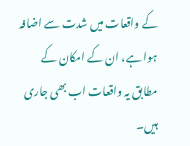کے واقعات میں شدت سے اضافہ ہوا ہے، ان کے امکان کے مطابق یہ واقعات اب بھی جاری ہیں۔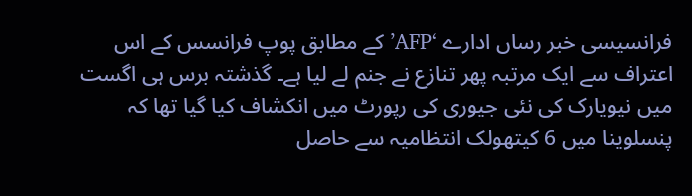فرانسیسی خبر رساں ادارے ‘AFP’ کے مطابق پوپ فرانسس کے اس اعتراف سے ایک مرتبہ پھر تنازع نے جنم لے لیا ہے۔ گذشتہ برس ہی اگست میں نیویارک کی نئی جیوری کی رپورٹ میں انکشاف کیا گیا تھا کہ پنسلوینا میں 6 کیتھولک انتظامیہ سے حاصل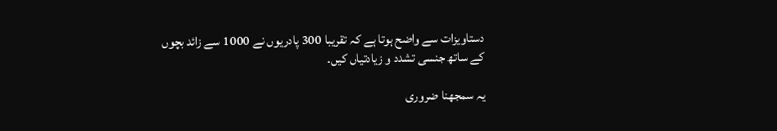دستاویزات سے واضح ہوتا ہے کہ تقریبا 300 پادریوں نے 1000 سے زائد بچوں کے ساتھ جنسی تشدد و زیادتیاں کیں۔

یہ سمجھنا ضروری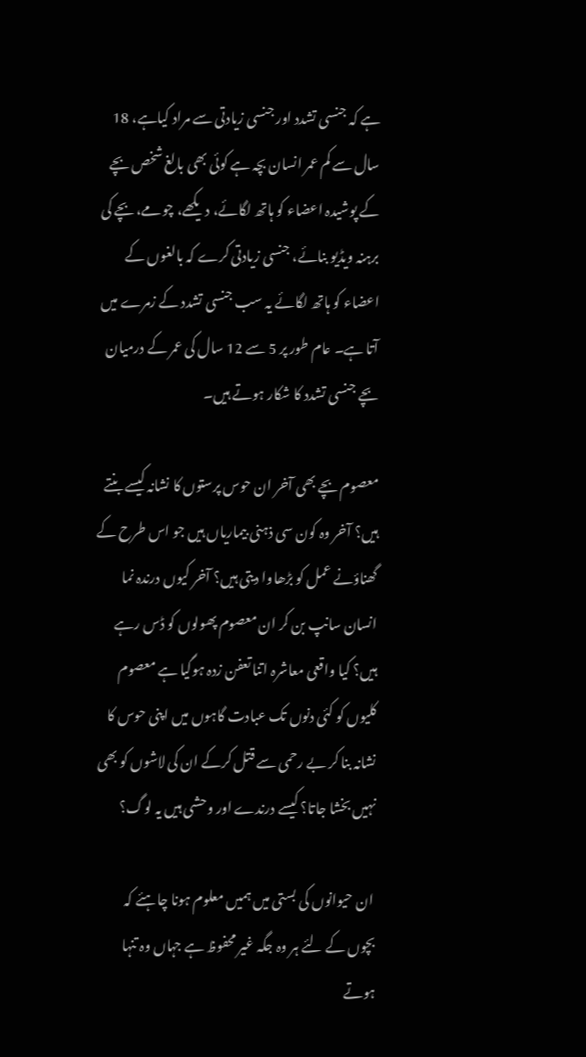ہے کہ جنسی تشدد اور جنسی زیادتی سے مراد کیاہے، 18 سال سے کم عمر انسان بچہ ہے کوئی بھی بالغ شخص بچے کے پوشیدہ اعضاء کو ہاتھ لگائے، دیکھے، چومے، بچے کی برہنہ ویڈیو بنائے، جنسی زیادتی کرے کہ بالغوں کے اعضاء کو ہاتھ لگائے یہ سب جنسی تشدد کے زمرے میں آتا ہے۔ عام طور پر 5 سے 12 سال کی عمر کے درمیان بچے جنسی تشدد کا شکار ہوتے ہیں۔

معصوم بچے بھی آخر ان حوس پرستوں کا نشانہ کیسے بنتے ہیں؟ آخر وہ کون سی ذہنی بیماریاں ہیں جو اس طرح کے گھناؤنے عمل کو بڑھاوا دیتی ہیں؟ آخر کیوں درندہ نما انسان سانپ بن کر ان معصوم پھولوں کو ڈس رہے ہیں؟ کیا واقعی معاشرہ اتنا تعفن زدہ ہوگیا ہے معصوم کلیوں کو کئی دنوں تک عبادت گاہوں میں اپنی حوس کا نشانہ بنا کر بے رحمی سے قتل کرکے ان کی لاشوں کو بھی نہیں بخشا جاتا؟ کیسے درندے اور وحشی ہیں یہ لوگ؟

 ان حیوانوں کی بستی میں ہمیں معلوم ہونا چاہئے کہ بچوں کے لئے ہر وہ جگہ غیر محفوظ ہے جہاں وہ تنہا ہوتے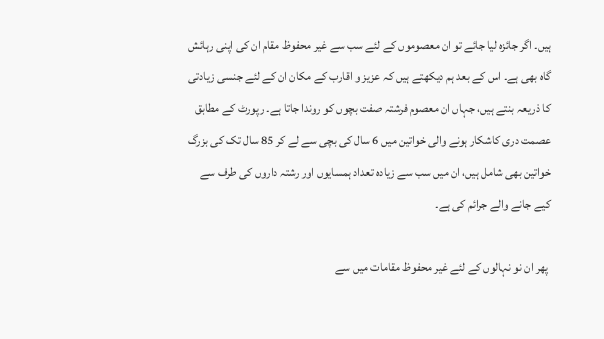ہیں۔ اگر جائزہ لیا جائے تو ان معصوموں کے لئے سب سے غیر محفوظ مقام ان کی اپنی رہائش گاہ بھی ہے۔ اس کے بعد ہم دیکھتے ہیں کہ عزیز و اقارب کے مکان ان کے لئے جنسی زیادتی کا ذریعہ بنتے ہیں، جہاں ان معصوم فرشتہ صفت بچوں کو روندا جاتا ہے۔ رپورٹ کے مطابق عصمت دری کاشکار ہونے والی خواتین میں 6 سال کی بچی سے لے کر 85 سال تک کی بزرگ خواتین بھی شامل ہیں، ان میں سب سے زیادہ تعداد ہمسایوں اور رشتہ داروں کی طرف سے کیے جانے والے جرائم کی ہے۔

 پھر ان نو نہالوں کے لئے غیر محفوظ مقامات میں سے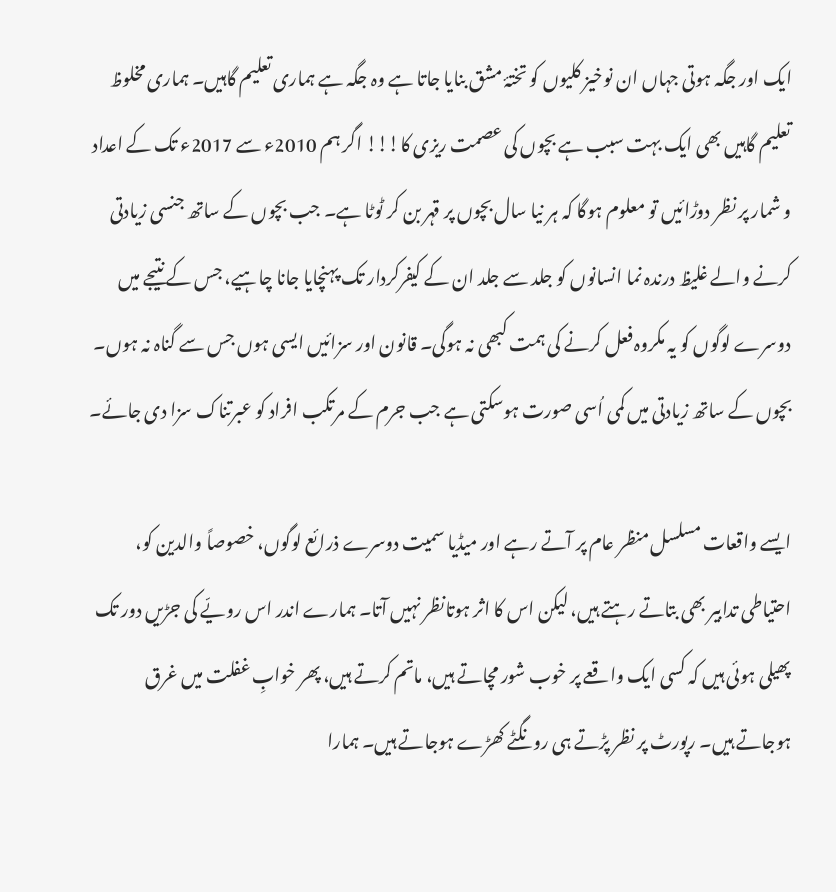ایک اور جگہ ہوتی جہاں ان نوخیز کلیوں کو تختۂ مشق بنایا جاتا ہے وہ جگہ ہے ہماری تعلیم گاہیں۔ ہماری مخلوظ تعلیم گاہیں بھی ایک بہت سبب ہے بچوں کی عصمت ریزی کا!!! اگر ہم 2010ء سے 2017ء تک کے اعداد و شمار پر نظر دوڑائیں تو معلوم ہوگا کہ ہر نیا سال بچوں پر قہر بن کر ٹوٹا ہے۔ جب بچوں کے ساتھ جنسی زیادتی کرنے والے غلیظ درندہ نما انسانوں کو جلد سے جلد ان کے کیفرکردار تک پہنچایا جانا چاہیے، جس کے نتیجے میں دوسرے لوگوں کو یہ مکروہ فعل کرنے کی ہمت کبھی نہ ہوگی۔ قانون اور سزائیں ایسی ہوں جس سے گناہ نہ ہوں۔ بچوں کے ساتھ زیادتی میں کمی اُسی صورت ہوسکتی ہے جب جرم کے مرتکب افراد کو عبرتناک سزا دی جائے۔

ایسے واقعات مسلسل منظر عام پر آتے رہے اور میڈیا سمیت دوسرے ذرائع لوگوں، خصوصاً والدین کو، احتیاطی تدابیر بھی بتاتے رہتے ہیں، لیکن اس کا اثر ہوتانظر نہیں آتا۔ ہمارے اندر اس رویّے کی جڑیں دور تک پھیلی ہوئی ہیں کہ کسی ایک واقعے پر خوب شور مچاتے ہیں، ماتم کرتے ہیں، پھر خوابِ غفلت میں غرق ہوجاتے ہیں۔ رپورٹ پر نظر پڑتے ہی رونگٹے کھڑے ہوجاتے ہیں۔ ہمارا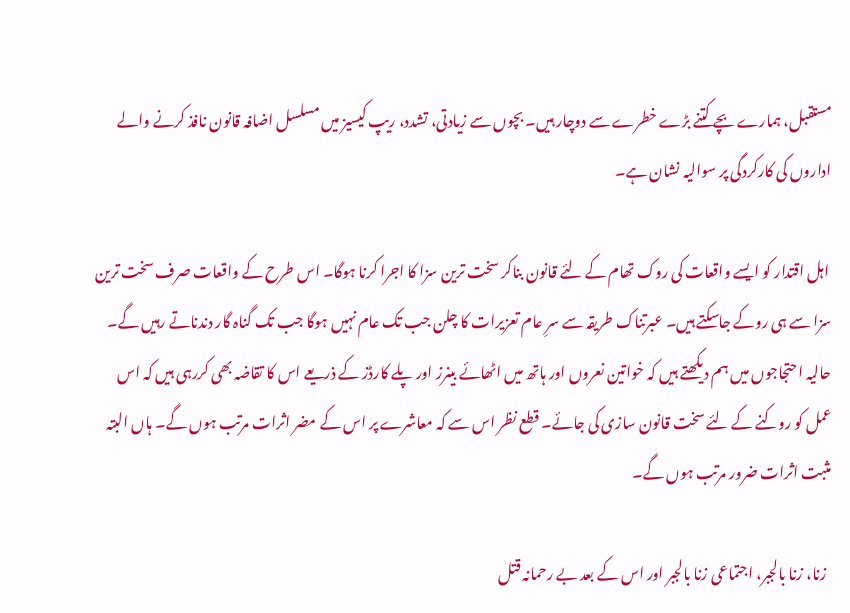مستقبل، ہمارے بچے کتنے بڑے خطرے سے دوچار ہیں۔ بچوں سے زیادتی، تشدد، ریپ کیسیز میں مسلسل اضافہ قانون نافذ کرنے والے اداروں کی کارکردگی پر سوالیہ نشان ہے۔

 اہل اقتدار کو ایسے واقعات کی روک تھام کے لئے قانون بناکر سخت ترین سزا کا اجرا کرنا ہوگا۔ اس طرح کے واقعات صرف سخت ترین سزا سے ہی روکے جاسکتے ہیں۔ عبرتناک طریقہ سے سرِ عام تعزیرات کا چلن جب تک عام نہیں ہوگا جب تک گناہ گار دندناتے رہیں گے۔ حالیہ احتجاجوں میں ہم دیکھتے ہیں کہ خواتین نعروں اور ہاتھ میں اٹھائے بینرز اور پلے کارڈز کے ذریعے اس کا تقاضہ بھی کررہی ہیں کہ اس عمل کو روکنے کے لئے سخت قانون سازی کی جائے۔ قطع نظر اس سے کہ معاشرے پر اس کے مضر اثرات مرتب ہوں گے۔ ہاں البتہ مثبت اثرات ضرور مرتب ہوں گے۔

  زنا، زنا بالجبر، اجتماعی زنا بالجبر اور اس کے بعد بے رحمانہ قتل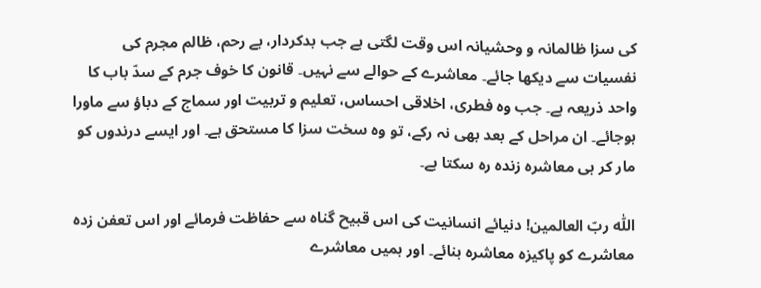کی سزا ظالمانہ و وحشیانہ اس وقت لگتی ہے جب بدکردار، بے رحم، ظالم مجرم کی نفسیات سے دیکھا جائے۔ معاشرے کے حوالے سے نہیں۔ قانون کا خوف جرم کے سدّ باب کا واحد ذریعہ ہے۔ جب وہ فطری، اخلاقی احساس، تعلیم و تربیت اور سماج کے دباؤ سے ماورا ہوجائے۔ ان مراحل کے بعد بھی نہ رکے، تو وہ سخت سزا کا مستحق ہے۔ اور ایسے درندوں کو مار کر ہی معاشرہ زندہ رہ سکتا ہے۔

اللّٰہ ربّ العالمین! دنیائے انسانیت کی اس قبیح گناہ سے حفاظت فرمائے اور اس تعفن زدہ معاشرے کو پاکیزہ معاشرہ بنائے۔ اور ہمیں معاشرے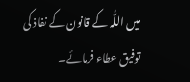میں اللّٰہ کے قانون کے نفاذ کی توفیق عطاء فرمائے۔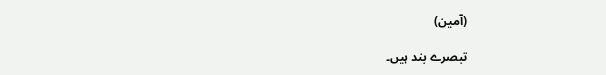(آمین)

تبصرے بند ہیں۔